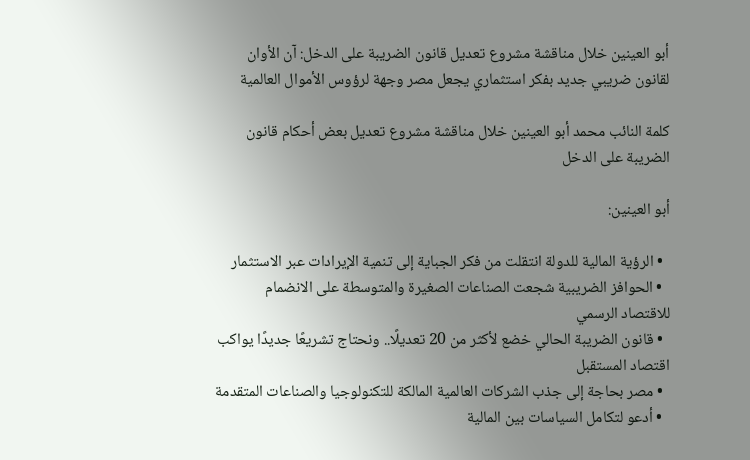أبو العينين خلال مناقشة مشروع تعديل قانون الضريبة على الدخل: آن الأوان لقانون ضريبي جديد بفكر استثماري يجعل مصر وجهة لرؤوس الأموال العالمية

كلمة النائب محمد أبو العينين خلال مناقشة مشروع تعديل بعض أحكام قانون الضريبة على الدخل

أبو العينين:

  • الرؤية المالية للدولة انتقلت من فكر الجباية إلى تنمية الإيرادات عبر الاستثمار
  • الحوافز الضريبية شجعت الصناعات الصغيرة والمتوسطة على الانضمام للاقتصاد الرسمي
  • قانون الضريبة الحالي خضع لأكثر من 20 تعديلًا.. ونحتاج تشريعًا جديدًا يواكب اقتصاد المستقبل
  • مصر بحاجة إلى جذب الشركات العالمية المالكة للتكنولوجيا والصناعات المتقدمة
  • أدعو لتكامل السياسات بين المالية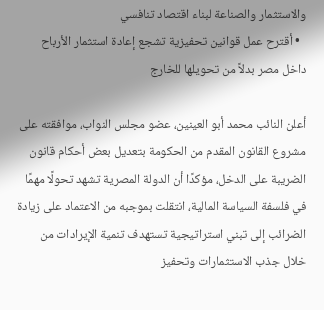والاستثمار والصناعة لبناء اقتصاد تنافسي
  • أقترح عمل قوانين تحفيزية تشجع إعادة استثمار الأرباح داخل مصر بدلاً من تحويلها للخارج

أعلن النائب محمد أبو العينين، عضو مجلس النواب، موافقته على مشروع القانون المقدم من الحكومة بتعديل بعض أحكام قانون الضريبة على الدخل، مؤكدًا أن الدولة المصرية تشهد تحولًا مهمًا في فلسفة السياسة المالية، انتقلت بموجبه من الاعتماد على زيادة الضرائب إلى تبني استراتيجية تستهدف تنمية الإيرادات من خلال جذب الاستثمارات وتحفيز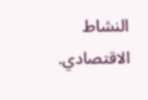النشاط الاقتصادي.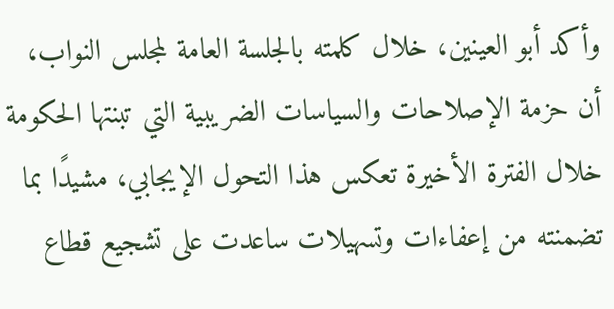وأكد أبو العينين، خلال كلمته بالجلسة العامة لمجلس النواب، أن حزمة الإصلاحات والسياسات الضريبية التي تبنتها الحكومة خلال الفترة الأخيرة تعكس هذا التحول الإيجابي، مشيدًا بما تضمنته من إعفاءات وتسهيلات ساعدت على تشجيع قطاع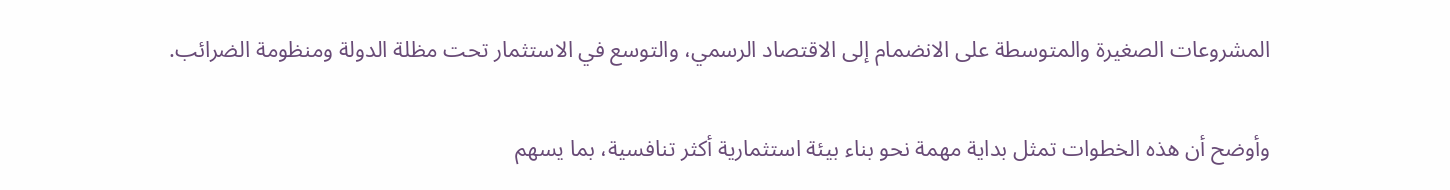المشروعات الصغيرة والمتوسطة على الانضمام إلى الاقتصاد الرسمي، والتوسع في الاستثمار تحت مظلة الدولة ومنظومة الضرائب.

وأوضح أن هذه الخطوات تمثل بداية مهمة نحو بناء بيئة استثمارية أكثر تنافسية، بما يسهم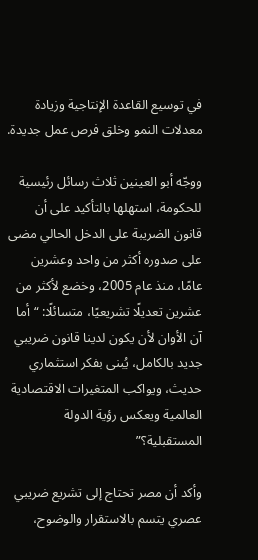في توسيع القاعدة الإنتاجية وزيادة معدلات النمو وخلق فرص عمل جديدة.

ووجّه أبو العينين ثلاث رسائل رئيسية للحكومة، استهلها بالتأكيد على أن قانون الضريبة على الدخل الحالي مضى على صدوره أكثر من واحد وعشرين عامًا، منذ عام 2005، وخضع لأكثر من عشرين تعديلًا تشريعيًا، متسائلًا: “أما آن الأوان لأن يكون لدينا قانون ضريبي جديد بالكامل، يُبنى بفكر استثماري حديث، ويواكب المتغيرات الاقتصادية العالمية ويعكس رؤية الدولة المستقبلية؟”

وأكد أن مصر تحتاج إلى تشريع ضريبي عصري يتسم بالاستقرار والوضوح،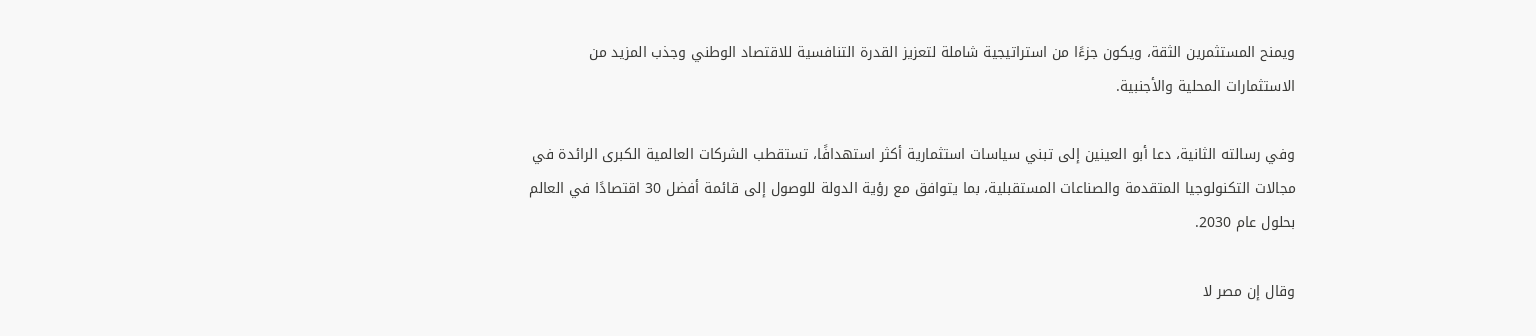ويمنح المستثمرين الثقة، ويكون جزءًا من استراتيجية شاملة لتعزيز القدرة التنافسية للاقتصاد الوطني وجذب المزيد من الاستثمارات المحلية والأجنبية.

وفي رسالته الثانية، دعا أبو العينين إلى تبني سياسات استثمارية أكثر استهدافًا، تستقطب الشركات العالمية الكبرى الرائدة في مجالات التكنولوجيا المتقدمة والصناعات المستقبلية، بما يتوافق مع رؤية الدولة للوصول إلى قائمة أفضل 30 اقتصادًا في العالم بحلول عام 2030.

وقال إن مصر لا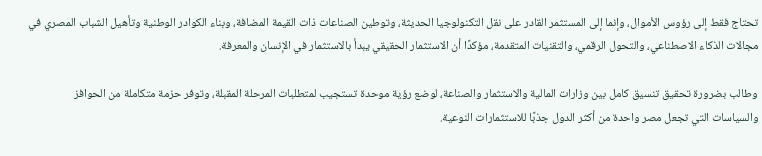تحتاج فقط إلى رؤوس الأموال، وإنما إلى المستثمر القادر على نقل التكنولوجيا الحديثة، وتوطين الصناعات ذات القيمة المضافة، وبناء الكوادر الوطنية وتأهيل الشباب المصري في مجالات الذكاء الاصطناعي، والتحول الرقمي، والتقنيات المتقدمة، مؤكدًا أن الاستثمار الحقيقي يبدأ بالاستثمار في الإنسان والمعرفة.

وطالب بضرورة تحقيق تنسيق كامل بين وزارات المالية والاستثمار والصناعة، لوضع رؤية موحدة تستجيب لمتطلبات المرحلة المقبلة، وتوفر حزمة متكاملة من الحوافز والسياسات التي تجعل مصر واحدة من أكثر الدول جذبًا للاستثمارات النوعية.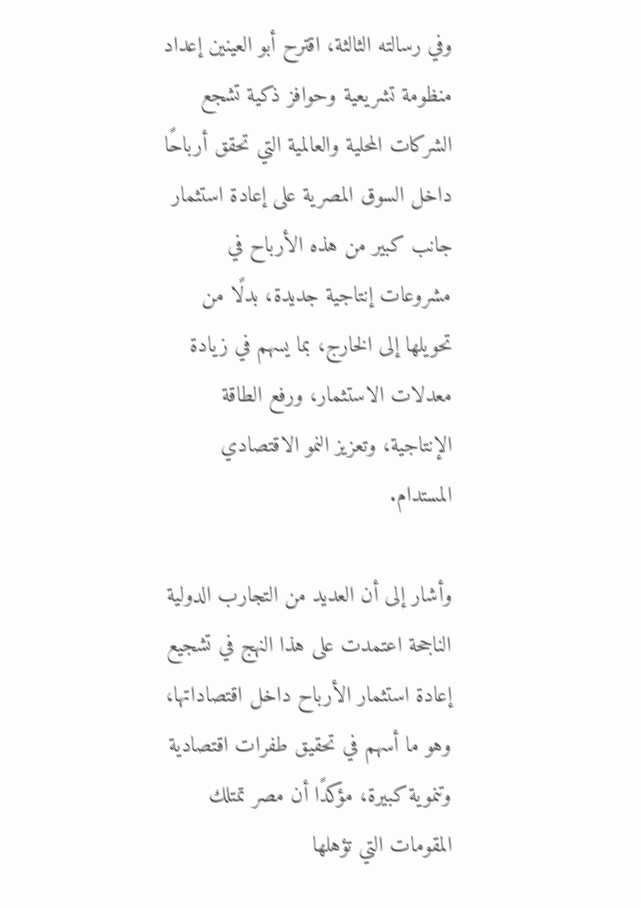وفي رسالته الثالثة، اقترح أبو العينين إعداد منظومة تشريعية وحوافز ذكية تشجع الشركات المحلية والعالمية التي تحقق أرباحًا داخل السوق المصرية على إعادة استثمار جانب كبير من هذه الأرباح في مشروعات إنتاجية جديدة، بدلًا من تحويلها إلى الخارج، بما يسهم في زيادة معدلات الاستثمار، ورفع الطاقة الإنتاجية، وتعزيز النمو الاقتصادي المستدام.

وأشار إلى أن العديد من التجارب الدولية الناجحة اعتمدت على هذا النهج في تشجيع إعادة استثمار الأرباح داخل اقتصاداتها، وهو ما أسهم في تحقيق طفرات اقتصادية وتنموية كبيرة، مؤكدًا أن مصر تمتلك المقومات التي تؤهلها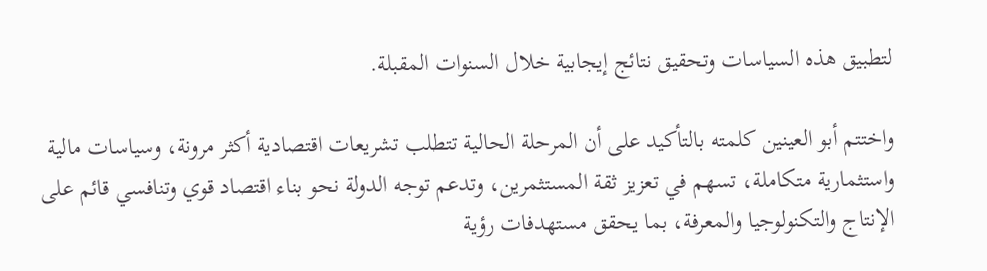لتطبيق هذه السياسات وتحقيق نتائج إيجابية خلال السنوات المقبلة.

واختتم أبو العينين كلمته بالتأكيد على أن المرحلة الحالية تتطلب تشريعات اقتصادية أكثر مرونة، وسياسات مالية واستثمارية متكاملة، تسهم في تعزيز ثقة المستثمرين، وتدعم توجه الدولة نحو بناء اقتصاد قوي وتنافسي قائم على الإنتاج والتكنولوجيا والمعرفة، بما يحقق مستهدفات رؤية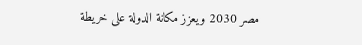مصر 2030 ويعزز مكانة الدولة على خريطة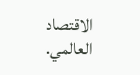الاقتصاد العالمي.